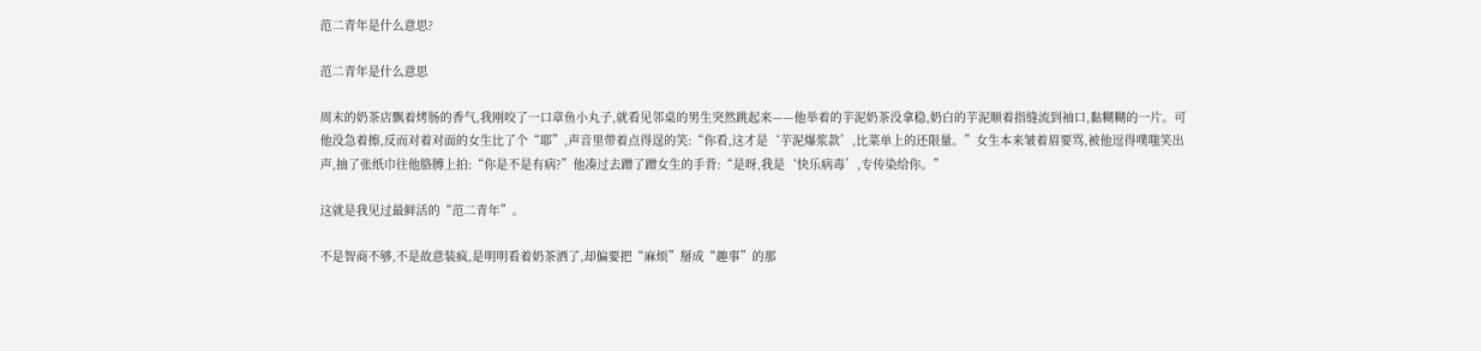范二青年是什么意思?

范二青年是什么意思

周末的奶茶店飘着烤肠的香气,我刚咬了一口章鱼小丸子,就看见邻桌的男生突然跳起来——他举着的芋泥奶茶没拿稳,奶白的芋泥顺着指缝流到袖口,黏糊糊的一片。可他没急着擦,反而对着对面的女生比了个“耶”,声音里带着点得逞的笑:“你看,这才是‘芋泥爆浆款’,比菜单上的还限量。”女生本来皱着眉要骂,被他逗得噗嗤笑出声,抽了张纸巾往他胳膊上拍:“你是不是有病?”他凑过去蹭了蹭女生的手背:“是呀,我是‘快乐病毒’,专传染给你。”

这就是我见过最鲜活的“范二青年”。

不是智商不够,不是故意装疯,是明明看着奶茶洒了,却偏要把“麻烦”掰成“趣事”的那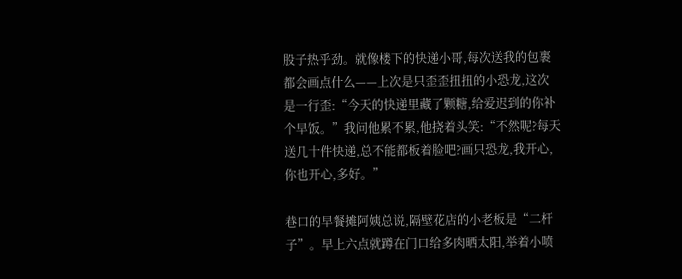股子热乎劲。就像楼下的快递小哥,每次送我的包裹都会画点什么——上次是只歪歪扭扭的小恐龙,这次是一行歪:“今天的快递里藏了颗糖,给爱迟到的你补个早饭。”我问他累不累,他挠着头笑:“不然呢?每天送几十件快递,总不能都板着脸吧?画只恐龙,我开心,你也开心,多好。”

巷口的早餐摊阿姨总说,隔壁花店的小老板是“二杆子”。早上六点就蹲在门口给多肉晒太阳,举着小喷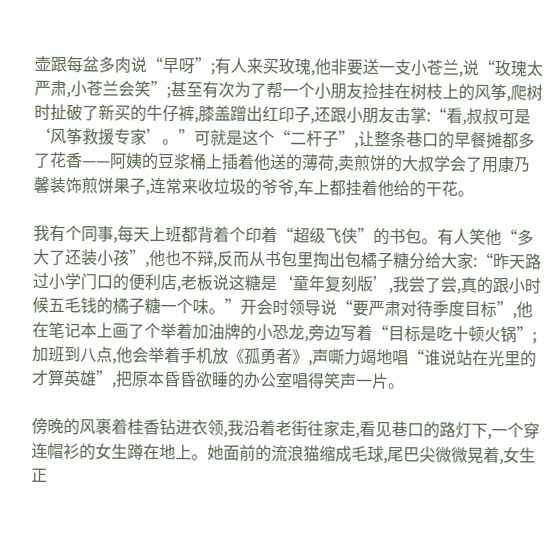壶跟每盆多肉说“早呀”;有人来买玫瑰,他非要送一支小苍兰,说“玫瑰太严肃,小苍兰会笑”;甚至有次为了帮一个小朋友捡挂在树枝上的风筝,爬树时扯破了新买的牛仔裤,膝盖蹭出红印子,还跟小朋友击掌:“看,叔叔可是‘风筝救援专家’。”可就是这个“二杆子”,让整条巷口的早餐摊都多了花香——阿姨的豆浆桶上插着他送的薄荷,卖煎饼的大叔学会了用康乃馨装饰煎饼果子,连常来收垃圾的爷爷,车上都挂着他给的干花。

我有个同事,每天上班都背着个印着“超级飞侠”的书包。有人笑他“多大了还装小孩”,他也不辩,反而从书包里掏出包橘子糖分给大家:“昨天路过小学门口的便利店,老板说这糖是‘童年复刻版’,我尝了尝,真的跟小时候五毛钱的橘子糖一个味。”开会时领导说“要严肃对待季度目标”,他在笔记本上画了个举着加油牌的小恐龙,旁边写着“目标是吃十顿火锅”;加班到八点,他会举着手机放《孤勇者》,声嘶力竭地唱“谁说站在光里的才算英雄”,把原本昏昏欲睡的办公室唱得笑声一片。

傍晚的风裹着桂香钻进衣领,我沿着老街往家走,看见巷口的路灯下,一个穿连帽衫的女生蹲在地上。她面前的流浪猫缩成毛球,尾巴尖微微晃着,女生正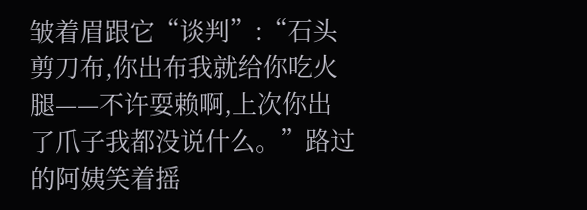皱着眉跟它“谈判”:“石头剪刀布,你出布我就给你吃火腿——不许耍赖啊,上次你出了爪子我都没说什么。”路过的阿姨笑着摇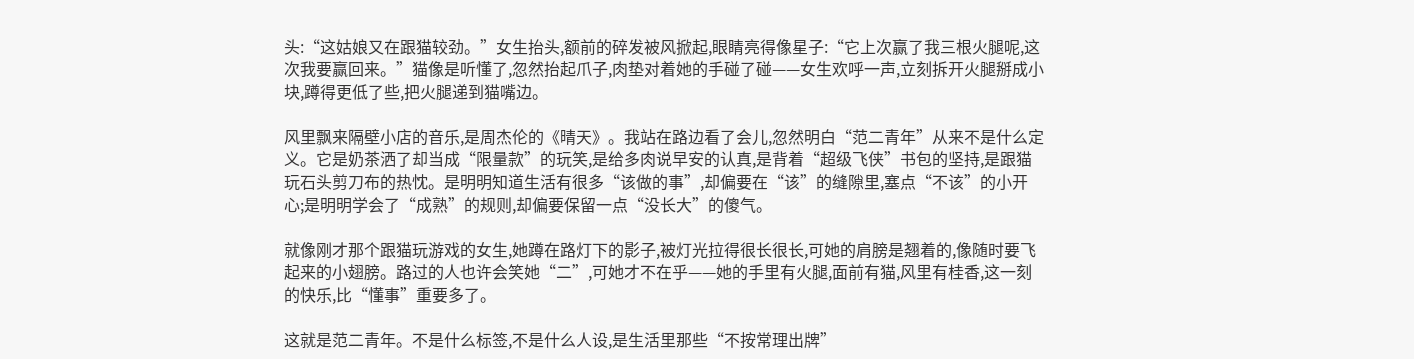头:“这姑娘又在跟猫较劲。”女生抬头,额前的碎发被风掀起,眼睛亮得像星子:“它上次赢了我三根火腿呢,这次我要赢回来。”猫像是听懂了,忽然抬起爪子,肉垫对着她的手碰了碰——女生欢呼一声,立刻拆开火腿掰成小块,蹲得更低了些,把火腿递到猫嘴边。

风里飘来隔壁小店的音乐,是周杰伦的《晴天》。我站在路边看了会儿,忽然明白“范二青年”从来不是什么定义。它是奶茶洒了却当成“限量款”的玩笑,是给多肉说早安的认真,是背着“超级飞侠”书包的坚持,是跟猫玩石头剪刀布的热忱。是明明知道生活有很多“该做的事”,却偏要在“该”的缝隙里,塞点“不该”的小开心;是明明学会了“成熟”的规则,却偏要保留一点“没长大”的傻气。

就像刚才那个跟猫玩游戏的女生,她蹲在路灯下的影子,被灯光拉得很长很长,可她的肩膀是翘着的,像随时要飞起来的小翅膀。路过的人也许会笑她“二”,可她才不在乎——她的手里有火腿,面前有猫,风里有桂香,这一刻的快乐,比“懂事”重要多了。

这就是范二青年。不是什么标签,不是什么人设,是生活里那些“不按常理出牌”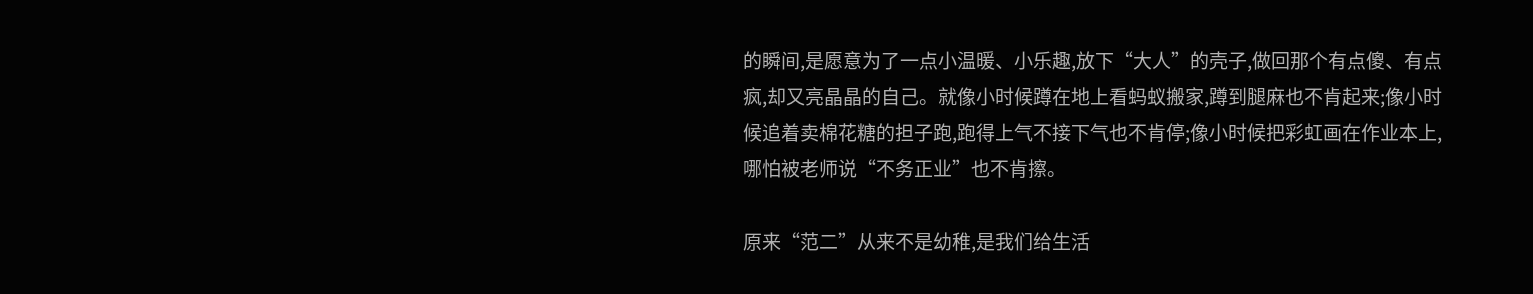的瞬间,是愿意为了一点小温暖、小乐趣,放下“大人”的壳子,做回那个有点傻、有点疯,却又亮晶晶的自己。就像小时候蹲在地上看蚂蚁搬家,蹲到腿麻也不肯起来;像小时候追着卖棉花糖的担子跑,跑得上气不接下气也不肯停;像小时候把彩虹画在作业本上,哪怕被老师说“不务正业”也不肯擦。

原来“范二”从来不是幼稚,是我们给生活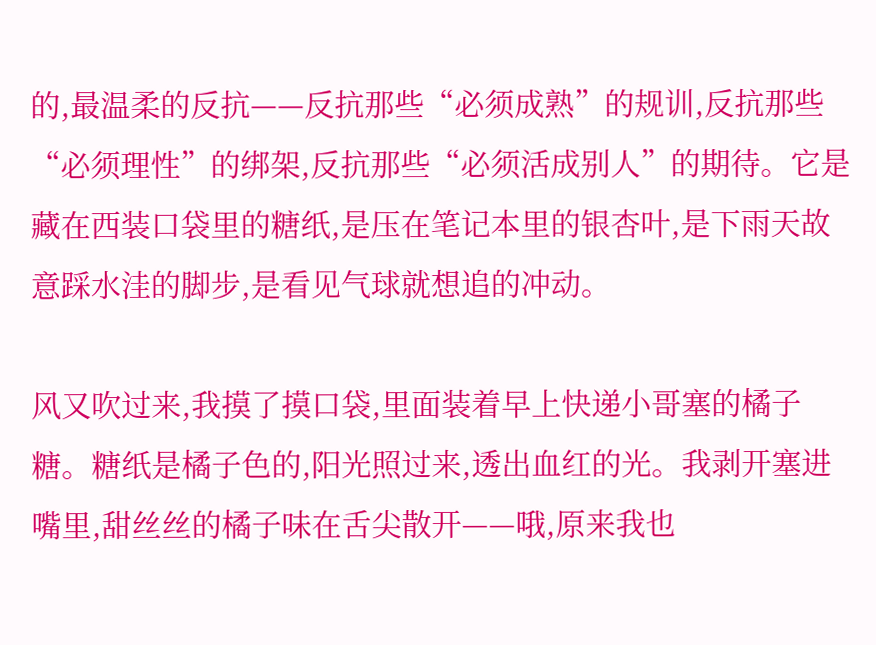的,最温柔的反抗——反抗那些“必须成熟”的规训,反抗那些“必须理性”的绑架,反抗那些“必须活成别人”的期待。它是藏在西装口袋里的糖纸,是压在笔记本里的银杏叶,是下雨天故意踩水洼的脚步,是看见气球就想追的冲动。

风又吹过来,我摸了摸口袋,里面装着早上快递小哥塞的橘子糖。糖纸是橘子色的,阳光照过来,透出血红的光。我剥开塞进嘴里,甜丝丝的橘子味在舌尖散开——哦,原来我也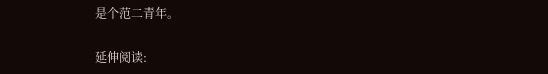是个范二青年。

延伸阅读: